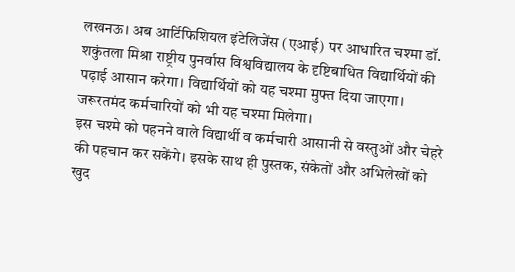लखनऊ। अब आर्टिफिशियल इंटेलिजेंस (एआई) पर आधारित चश्मा डॉ. शकुंतला मिश्रा राष्ट्रीय पुनर्वास विश्वविद्यालय के दृष्टिबाधित विद्यार्थियों की पढ़ाई आसान करेगा। विद्यार्थियों को यह चश्मा मुफ्त दिया जाएगा। जरूरतमंद कर्मचारियों को भी यह चश्मा मिलेगा।
इस चश्मे को पहनने वाले विद्यार्थी व कर्मचारी आसानी से वस्तुओं और चेहरे की पहचान कर सकेंगे। इसके साथ ही पुस्तक, संकेतों और अभिलेखों को खुद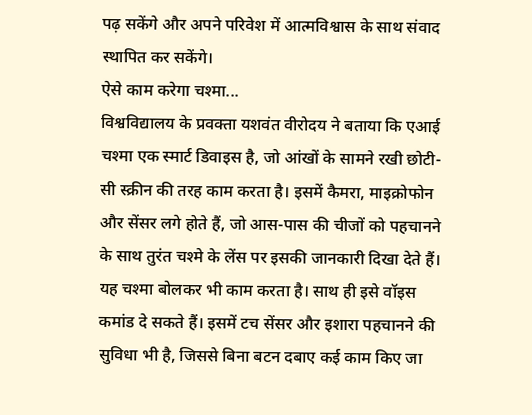पढ़ सकेंगे और अपने परिवेश में आत्मविश्वास के साथ संवाद स्थापित कर सकेंगे।
ऐसे काम करेगा चश्मा...
विश्वविद्यालय के प्रवक्ता यशवंत वीरोदय ने बताया कि एआई चश्मा एक स्मार्ट डिवाइस है, जो आंखों के सामने रखी छोटी-सी स्क्रीन की तरह काम करता है। इसमें कैमरा, माइक्रोफोन और सेंसर लगे होते हैं, जो आस-पास की चीजों को पहचानने के साथ तुरंत चश्मे के लेंस पर इसकी जानकारी दिखा देते हैं। यह चश्मा बोलकर भी काम करता है। साथ ही इसे वॉइस कमांड दे सकते हैं। इसमें टच सेंसर और इशारा पहचानने की सुविधा भी है, जिससे बिना बटन दबाए कई काम किए जा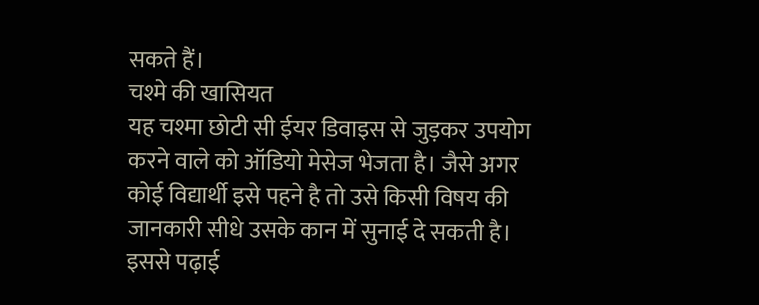सकते हैं।
चश्मे की खासियत
यह चश्मा छोटी सी ईयर डिवाइस से जुड़कर उपयोग करने वाले को ऑडियो मेसेज भेजता है। जैसे अगर कोई विद्यार्थी इसे पहने है तो उसे किसी विषय की जानकारी सीधे उसके कान में सुनाई दे सकती है। इससे पढ़ाई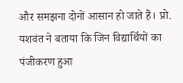और समझना दोनों आसान हो जाते हैं। प्रो. यशवंत ने बताया कि जिन विद्यार्थियों का पंजीकरण हुआ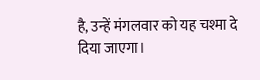है, उन्हें मंगलवार को यह चश्मा दे दिया जाएगा।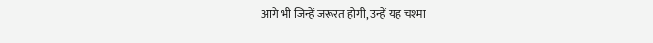आगे भी जिन्हें जरूरत होगी, उन्हें यह चश्मा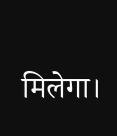मिलेगा।